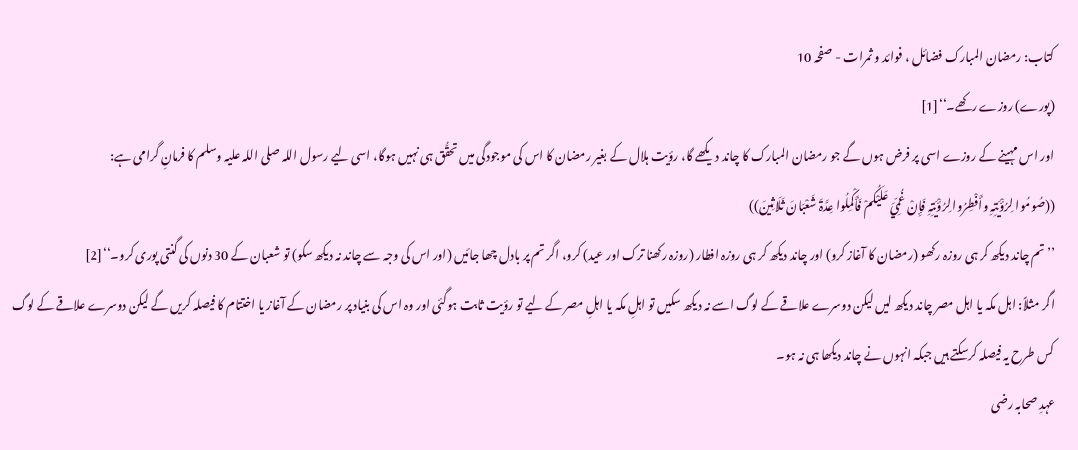کتاب: رمضان المبارک فضائل ، فوائد و ثمرات - صفحہ 10
(پورے) روزے رکھے۔‘‘[1]
اور اس مہینے کے روزے اسی پر فرض ہوں گے جو رمضان المبارک کا چاند دیکھے گا، رؤیت ہلال کے بغیر رمضان کا اس کی موجودگی میں تحقُّق ہی نہیں ہوگا، اسی لیے رسول اللہ صلی اللہ علیہ وسلم کا فرمانِ گرامی ہے:
((صُومُوا لِرُؤْیَتِہِ وأَفْطِرُوا لِرُؤْیَتِہِ فَإِنْ غُمِّيَ عَلَیْکُمْ فَأَکْمِلُوا عِدَّۃَ شَعْبَانَ ثَلَاثِینَ))
’’تم چاند دیکھ کر ہی روزہ رکھو (رمضان کا آغاز کرو) اور چاند دیکھ کر ہی روزہ افطار (روزہ رکھنا ترک اور عید) کرو، اگر تم پر بادل چھا جائیں (اور اس کی وجہ سے چاند نہ دیکھ سکو) تو شعبان کے 30 دنوں کی گنتی پوری کرو۔‘‘[2]
اگر مثلاً: اہل مکہ یا اہل مصر چاند دیکھ لیں لیکن دوسرے علاقے کے لوگ اسے نہ دیکھ سکیں تو اہلِ مکہ یا اہلِ مصر کے لیے تو رؤیت ثابت ہوگئی اور وہ اس کی بنیاد پر رمضان کے آغاز یا اختتام کا فیصلہ کریں گے لیکن دوسرے علاقے کے لوگ کس طرح یہ فیصلہ کرسکتے ہیں جبکہ انہوں نے چاند دیکھا ہی نہ ہو۔
عہدِ صحابہ رضی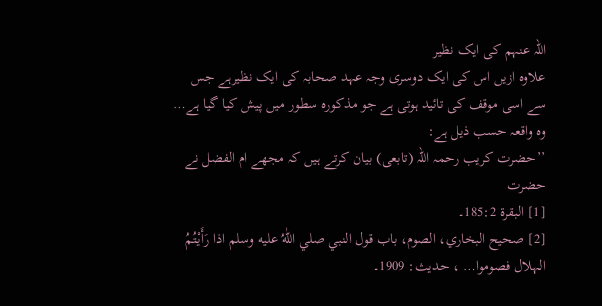اللہ عنہم کی ایک نظیر
علاوہ ازیں اس کی ایک دوسری وجہ عہد صحابہ کی ایک نظیرہے جس سے اسی موقف کی تائید ہوتی ہے جو مذکورہ سطور میں پیش کیا گیا ہے… وہ واقعہ حسب ذیل ہے:
’’حضرت کریب رحمہ اللہ (تابعی) بیان کرتے ہیں کہ مجھے ام الفضل نے حضرت
[1] البقرۃ 185:2۔
[2] صحیح البخاري، الصوم، باب قول النبي صلي اللّٰهُ عليه وسلم اذا رَأَیْتُمُ الہلال فصوموا… ، حدیث: 1909۔